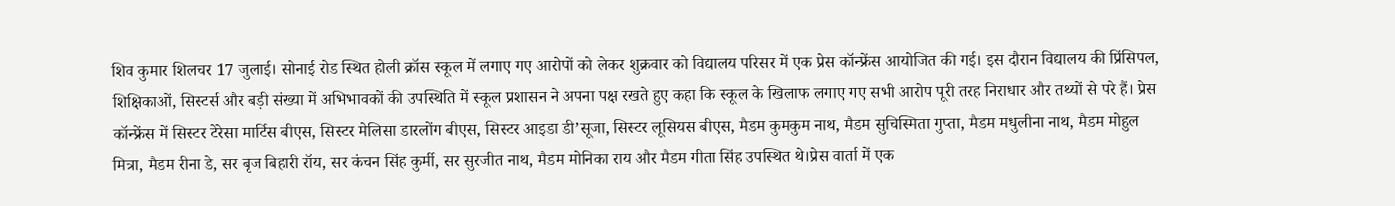शिव कुमार शिलचर 17 जुलाई। सोनाई रोड स्थित होली क्रॉस स्कूल में लगाए गए आरोपों को लेकर शुक्रवार को विद्यालय परिसर में एक प्रेस कॉन्फ्रेंस आयोजित की गई। इस दौरान विद्यालय की प्रिंसिपल, शिक्षिकाओं, सिस्टर्स और बड़ी संख्या में अभिभावकों की उपस्थिति में स्कूल प्रशासन ने अपना पक्ष रखते हुए कहा कि स्कूल के खिलाफ लगाए गए सभी आरोप पूरी तरह निराधार और तथ्यों से परे हैं। प्रेस कॉन्फ्रेंस में सिस्टर टेरेसा मार्टिस बीएस, सिस्टर मेलिसा डारलोंग बीएस, सिस्टर आइडा डी’सूजा, सिस्टर लूसियस बीएस, मैडम कुमकुम नाथ, मैडम सुचिस्मिता गुप्ता, मैडम मधुलीना नाथ, मैडम मोहुल मित्रा, मैडम रीना डे, सर बृज बिहारी रॉय, सर कंचन सिंह कुर्मी, सर सुरजीत नाथ, मैडम मोनिका राय और मैडम गीता सिंह उपस्थित थे।प्रेस वार्ता में एक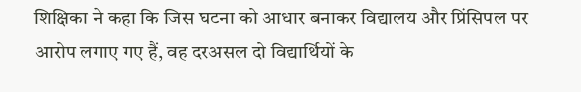शिक्षिका ने कहा कि जिस घटना को आधार बनाकर विद्यालय और प्रिंसिपल पर आरोप लगाए गए हैं, वह दरअसल दो विद्यार्थियों के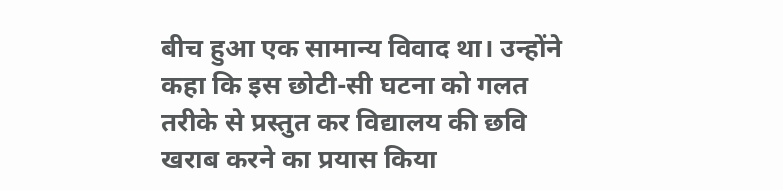बीच हुआ एक सामान्य विवाद था। उन्होंने कहा कि इस छोटी-सी घटना को गलत तरीके से प्रस्तुत कर विद्यालय की छवि खराब करने का प्रयास किया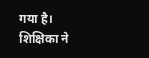गया है।
शिक्षिका ने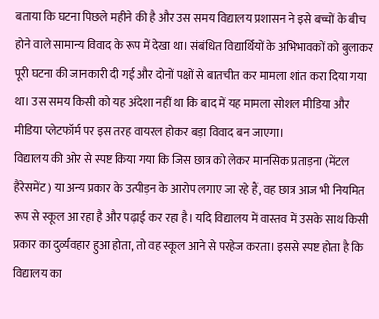बताया कि घटना पिछले महीने की है और उस समय विद्यालय प्रशासन ने इसे बच्चों के बीच होने वाले सामान्य विवाद के रूप में देखा था। संबंधित विद्यार्थियों के अभिभावकों को बुलाकर पूरी घटना की जानकारी दी गई और दोनों पक्षों से बातचीत कर मामला शांत करा दिया गया था। उस समय किसी को यह अंदेशा नहीं था कि बाद में यह मामला सोशल मीडिया और मीडिया प्लेटफॉर्म पर इस तरह वायरल होकर बड़ा विवाद बन जाएगा।
विद्यालय की ओर से स्पष्ट किया गया कि जिस छात्र को लेकर मानसिक प्रताड़ना (मेंटल हैरेसमेंट) या अन्य प्रकार के उत्पीड़न के आरोप लगाए जा रहे हैं, वह छात्र आज भी नियमित रूप से स्कूल आ रहा है और पढ़ाई कर रहा है। यदि विद्यालय में वास्तव में उसके साथ किसी प्रकार का दुर्व्यवहार हुआ होता, तो वह स्कूल आने से परहेज करता। इससे स्पष्ट होता है कि विद्यालय का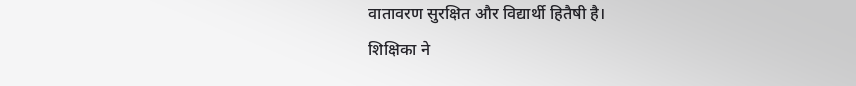वातावरण सुरक्षित और विद्यार्थी हितैषी है।
शिक्षिका ने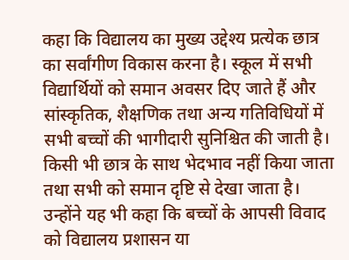कहा कि विद्यालय का मुख्य उद्देश्य प्रत्येक छात्र का सर्वांगीण विकास करना है। स्कूल में सभी विद्यार्थियों को समान अवसर दिए जाते हैं और सांस्कृतिक, शैक्षणिक तथा अन्य गतिविधियों में सभी बच्चों की भागीदारी सुनिश्चित की जाती है। किसी भी छात्र के साथ भेदभाव नहीं किया जाता तथा सभी को समान दृष्टि से देखा जाता है।
उन्होंने यह भी कहा कि बच्चों के आपसी विवाद को विद्यालय प्रशासन या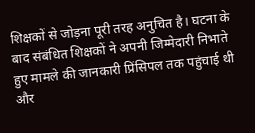शिक्षकों से जोड़ना पूरी तरह अनुचित है। घटना के बाद संबंधित शिक्षकों ने अपनी जिम्मेदारी निभाते हुए मामले की जानकारी प्रिंसिपल तक पहुंचाई थी और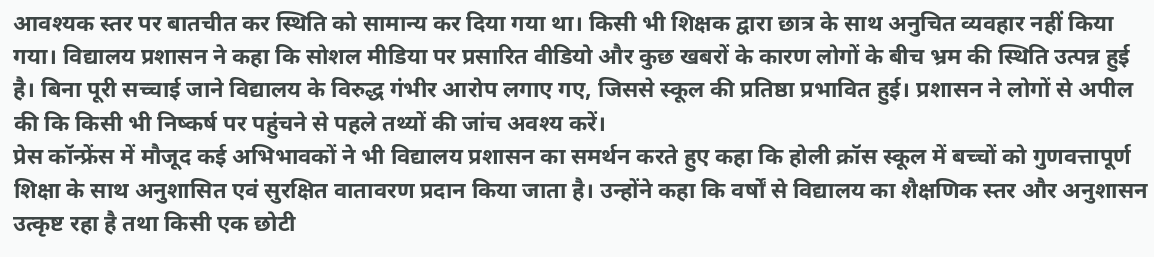आवश्यक स्तर पर बातचीत कर स्थिति को सामान्य कर दिया गया था। किसी भी शिक्षक द्वारा छात्र के साथ अनुचित व्यवहार नहीं किया गया। विद्यालय प्रशासन ने कहा कि सोशल मीडिया पर प्रसारित वीडियो और कुछ खबरों के कारण लोगों के बीच भ्रम की स्थिति उत्पन्न हुई है। बिना पूरी सच्चाई जाने विद्यालय के विरुद्ध गंभीर आरोप लगाए गए, जिससे स्कूल की प्रतिष्ठा प्रभावित हुई। प्रशासन ने लोगों से अपील की कि किसी भी निष्कर्ष पर पहुंचने से पहले तथ्यों की जांच अवश्य करें।
प्रेस कॉन्फ्रेंस में मौजूद कई अभिभावकों ने भी विद्यालय प्रशासन का समर्थन करते हुए कहा कि होली क्रॉस स्कूल में बच्चों को गुणवत्तापूर्ण शिक्षा के साथ अनुशासित एवं सुरक्षित वातावरण प्रदान किया जाता है। उन्होंने कहा कि वर्षों से विद्यालय का शैक्षणिक स्तर और अनुशासन उत्कृष्ट रहा है तथा किसी एक छोटी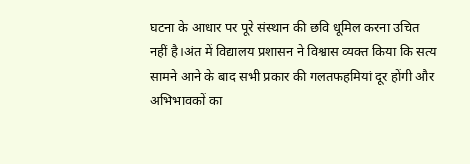घटना के आधार पर पूरे संस्थान की छवि धूमिल करना उचित नहीं है।अंत में विद्यालय प्रशासन ने विश्वास व्यक्त किया कि सत्य सामने आने के बाद सभी प्रकार की गलतफहमियां दूर होंगी और अभिभावकों का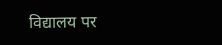विद्यालय पर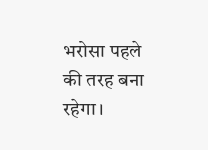भरोसा पहले की तरह बना रहेगा।